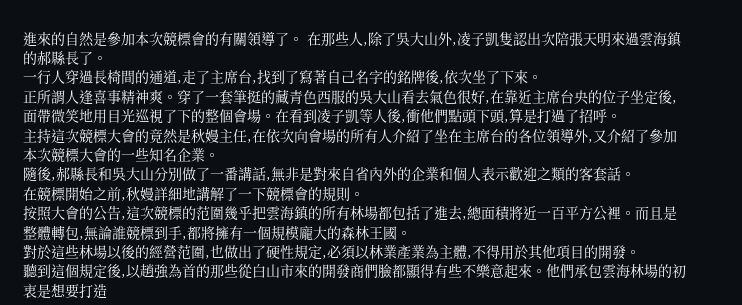進來的自然是參加本次競標會的有關領導了。 在那些人,除了吳大山外,凌子凱隻認出次陪張天明來過雲海鎮的郝縣長了。
一行人穿過長椅間的通道,走了主席台,找到了寫著自己名字的銘牌後,依次坐了下來。
正所謂人逢喜事精神爽。穿了一套筆挺的藏青色西服的吳大山看去氣色很好,在靠近主席台央的位子坐定後,面帶微笑地用目光巡視了下的整個會場。在看到凌子凱等人後,衝他們點頭下頭,算是打過了招呼。
主持這次競標大會的竟然是秋嫚主任,在依次向會場的所有人介紹了坐在主席台的各位領導外,又介紹了參加本次競標大會的一些知名企業。
隨後,郝縣長和吳大山分別做了一番講話,無非是對來自省內外的企業和個人表示歡迎之類的客套話。
在競標開始之前,秋嫚詳細地講解了一下競標會的規則。
按照大會的公告,這次競標的范圍幾乎把雲海鎮的所有林場都包括了進去,總面積將近一百平方公裡。而且是整體轉包,無論誰競標到手,都將擁有一個規模龐大的森林王國。
對於這些林場以後的經營范圍,也做出了硬性規定,必須以林業產業為主體,不得用於其他項目的開發。
聽到這個規定後,以趙強為首的那些從白山市來的開發商們臉都顯得有些不樂意起來。他們承包雲海林場的初衷是想要打造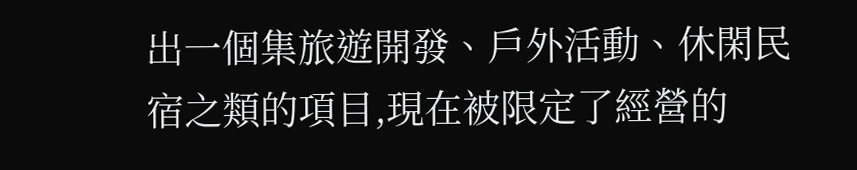出一個集旅遊開發、戶外活動、休閑民宿之類的項目,現在被限定了經營的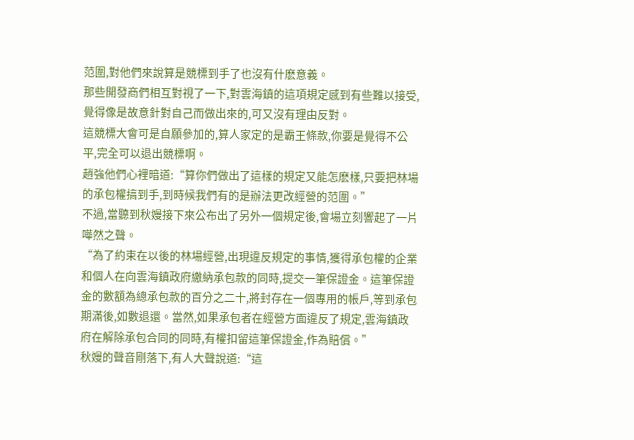范圍,對他們來說算是競標到手了也沒有什麽意義。
那些開發商們相互對視了一下,對雲海鎮的這項規定感到有些難以接受,覺得像是故意針對自己而做出來的,可又沒有理由反對。
這競標大會可是自願參加的,算人家定的是霸王條款,你要是覺得不公平,完全可以退出競標啊。
趙強他們心裡暗道:“算你們做出了這樣的規定又能怎麽樣,只要把林場的承包權搞到手,到時候我們有的是辦法更改經營的范圍。”
不過,當聽到秋嫚接下來公布出了另外一個規定後,會場立刻響起了一片嘩然之聲。
“為了約束在以後的林場經營,出現違反規定的事情,獲得承包權的企業和個人在向雲海鎮政府繳納承包款的同時,提交一筆保證金。這筆保證金的數額為總承包款的百分之二十,將封存在一個專用的帳戶,等到承包期滿後,如數退還。當然,如果承包者在經營方面違反了規定,雲海鎮政府在解除承包合同的同時,有權扣留這筆保證金,作為賠償。”
秋嫚的聲音剛落下,有人大聲說道:“這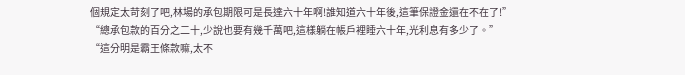個規定太苛刻了吧,林場的承包期限可是長達六十年啊!誰知道六十年後,這筆保證金還在不在了!”
“總承包款的百分之二十,少說也要有幾千萬吧,這樣躺在帳戶裡睡六十年,光利息有多少了。”
“這分明是霸王條款嘛,太不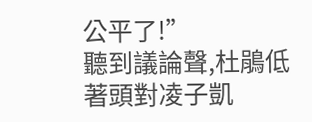公平了!”
聽到議論聲,杜鵑低著頭對凌子凱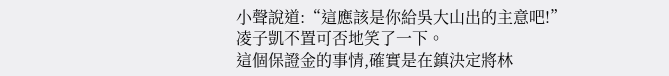小聲說道:“這應該是你給吳大山出的主意吧!”
凌子凱不置可否地笑了一下。
這個保證金的事情,確實是在鎮決定將林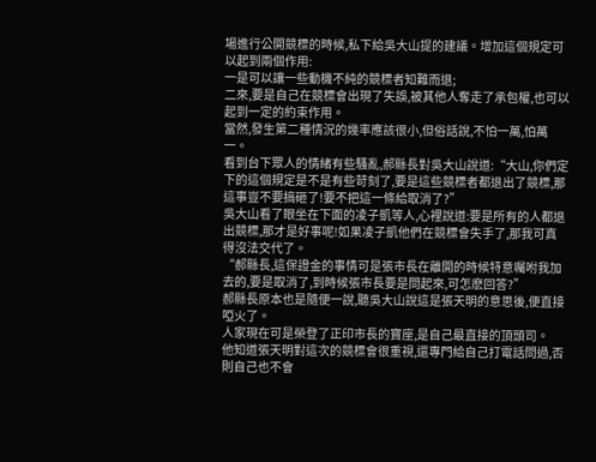場進行公開競標的時候,私下給吳大山提的建議。增加這個規定可以起到兩個作用:
一是可以讓一些動機不純的競標者知難而退;
二來,要是自己在競標會出現了失誤,被其他人奪走了承包權,也可以起到一定的約束作用。
當然,發生第二種情況的幾率應該很小,但俗話說,不怕一萬,怕萬一。
看到台下眾人的情緒有些騷亂,郝縣長對吳大山說道:“大山,你們定下的這個規定是不是有些苛刻了,要是這些競標者都退出了競標,那這事豈不要搞砸了!要不把這一條給取消了?”
吳大山看了眼坐在下面的凌子凱等人,心裡說道:要是所有的人都退出競標,那才是好事呢!如果凌子凱他們在競標會失手了,那我可真得沒法交代了。
“郝縣長,這保證金的事情可是張市長在離開的時候特意囑咐我加去的,要是取消了,到時候張市長要是問起來,可怎麽回答?”
郝縣長原本也是隨便一說,聽吳大山說這是張天明的意思後,便直接啞火了。
人家現在可是榮登了正印市長的寶座,是自己最直接的頂頭司。
他知道張天明對這次的競標會很重視,還專門給自己打電話問過,否則自己也不會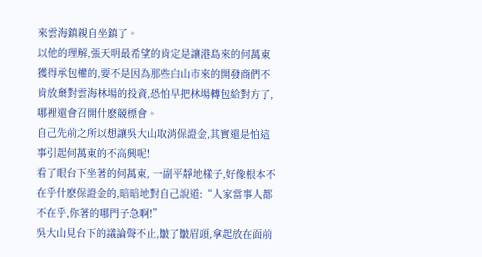來雲海鎮親自坐鎮了。
以他的理解,張天明最希望的肯定是讓港島來的何萬東獲得承包權的,要不是因為那些白山市來的開發商們不肯放棄對雲海林場的投資,恐怕早把林場轉包給對方了,哪裡還會召開什麽競標會。
自己先前之所以想讓吳大山取消保證金,其實還是怕這事引起何萬東的不高興呢!
看了眼台下坐著的何萬東, 一副平靜地樣子,好像根本不在乎什麽保證金的,暗暗地對自己說道:“人家當事人都不在乎,你著的哪門子急啊!”
吳大山見台下的議論聲不止,皺了皺眉頭,拿起放在面前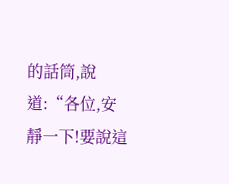的話筒,說道:“各位,安靜一下!要說這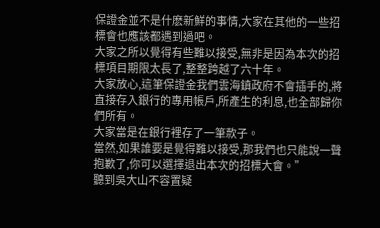保證金並不是什麽新鮮的事情,大家在其他的一些招標會也應該都遇到過吧。
大家之所以覺得有些難以接受,無非是因為本次的招標項目期限太長了,整整跨越了六十年。
大家放心,這筆保證金我們雲海鎮政府不會插手的,將直接存入銀行的專用帳戶,所產生的利息,也全部歸你們所有。
大家當是在銀行裡存了一筆款子。
當然,如果誰要是覺得難以接受,那我們也只能說一聲抱歉了,你可以選擇退出本次的招標大會。”
聽到吳大山不容置疑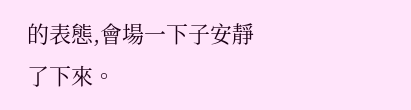的表態,會場一下子安靜了下來。